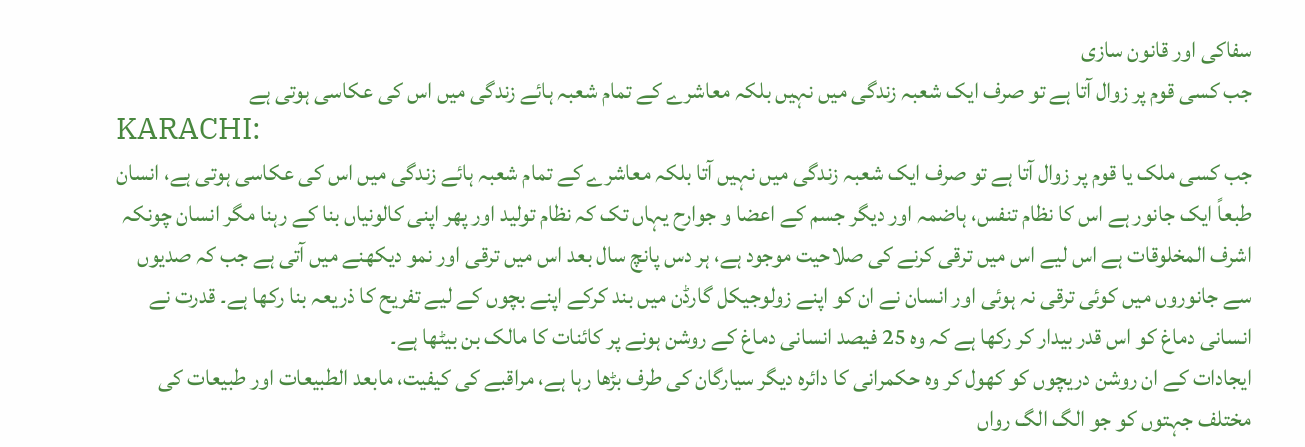سفاکی اور قانون سازی
جب کسی قوم پر زوال آتا ہے تو صرف ایک شعبہ زندگی میں نہیں بلکہ معاشرے کے تمام شعبہ ہائے زندگی میں اس کی عکاسی ہوتی ہے
KARACHI:
جب کسی ملک یا قوم پر زوال آتا ہے تو صرف ایک شعبہ زندگی میں نہیں آتا بلکہ معاشرے کے تمام شعبہ ہائے زندگی میں اس کی عکاسی ہوتی ہے، انسان طبعاً ایک جانور ہے اس کا نظام تنفس، ہاضمہ اور دیگر جسم کے اعضا و جوارح یہاں تک کہ نظام تولید اور پھر اپنی کالونیاں بنا کے رہنا مگر انسان چونکہ اشرف المخلوقات ہے اس لیے اس میں ترقی کرنے کی صلاحیت موجود ہے، ہر دس پانچ سال بعد اس میں ترقی اور نمو دیکھنے میں آتی ہے جب کہ صدیوں سے جانوروں میں کوئی ترقی نہ ہوئی اور انسان نے ان کو اپنے زولوجیکل گارڈن میں بند کرکے اپنے بچوں کے لیے تفریح کا ذریعہ بنا رکھا ہے۔ قدرت نے انسانی دماغ کو اس قدر بیدار کر رکھا ہے کہ وہ 25 فیصد انسانی دماغ کے روشن ہونے پر کائنات کا مالک بن بیٹھا ہے۔
ایجادات کے ان روشن دریچوں کو کھول کر وہ حکمرانی کا دائرہ دیگر سیارگان کی طرف بڑھا رہا ہے، مراقبے کی کیفیت، مابعد الطبیعات اور طبیعات کی مختلف جہتوں کو جو الگ الگ رواں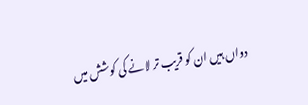دواں ہیں ان کو قریب تر لانے کی کوشش میں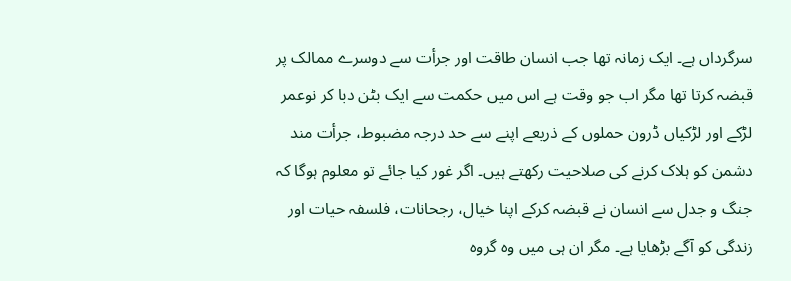سرگرداں ہے۔ ایک زمانہ تھا جب انسان طاقت اور جرأت سے دوسرے ممالک پر قبضہ کرتا تھا مگر اب جو وقت ہے اس میں حکمت سے ایک بٹن دبا کر نوعمر لڑکے اور لڑکیاں ڈرون حملوں کے ذریعے اپنے سے حد درجہ مضبوط، جرأت مند دشمن کو ہلاک کرنے کی صلاحیت رکھتے ہیں۔ اگر غور کیا جائے تو معلوم ہوگا کہ جنگ و جدل سے انسان نے قبضہ کرکے اپنا خیال، رجحانات، فلسفہ حیات اور زندگی کو آگے بڑھایا ہے۔ مگر ان ہی میں وہ گروہ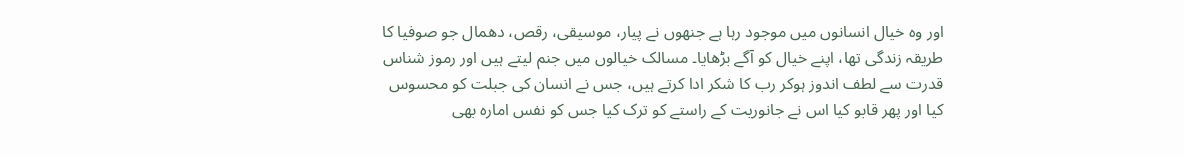اور وہ خیال انسانوں میں موجود رہا ہے جنھوں نے پیار، موسیقی، رقص، دھمال جو صوفیا کا طریقہ زندگی تھا، اپنے خیال کو آگے بڑھایا۔ مسالک خیالوں میں جنم لیتے ہیں اور رموز شناس قدرت سے لطف اندوز ہوکر رب کا شکر ادا کرتے ہیں، جس نے انسان کی جبلت کو محسوس کیا اور پھر قابو کیا اس نے جانوریت کے راستے کو ترک کیا جس کو نفس امارہ بھی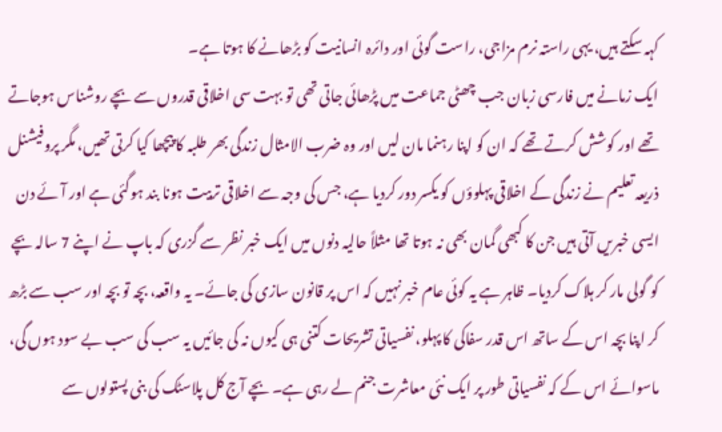کہہ سکتے ہیں، یہی راستہ نرم مزاجی، راست گوئی اور دائرہ انسانیت کو بڑھانے کا ہوتا ہے۔
ایک زمانے میں فارسی زبان جب چھٹی جماعت میں پڑھائی جاتی تھی تو بہت سی اخلاقی قدروں سے بچے روشناس ہوجاتے تھے اور کوشش کرتے تھے کہ ان کو اپنا رہنما مان لیں اور وہ ضرب الامثال زندگی بھر طلبہ کا پیچھا کیا کرتی تھیں، مگر پروفیشنل ذریعہ تعلیم نے زندگی کے اخلاقی پہلوؤں کو یکسر دور کردیا ہے، جس کی وجہ سے اخلاقی تربیت ہونا بند ہوگئی ہے اور آئے دن ایسی خبریں آتی ہیں جن کا کبھی گمان بھی نہ ہوتا تھا مثلاً حالیہ دنوں میں ایک خبر نظر سے گزری کہ باپ نے اپنے 7 سالہ بچے کو گولی مار کر ہلاک کردیا۔ ظاہر ہے یہ کوئی عام خبر نہیں کہ اس پر قانون سازی کی جائے۔ یہ واقعہ، بچہ تو بچہ اور سب سے بڑھ کر اپنا بچہ اس کے ساتھ اس قدر سفاکی کا پہلو، نفسیاتی تشریحات کتنی ہی کیوں نہ کی جائیں یہ سب کی سب بے سود ہوں گی، ماسوائے اس کے کہ نفسیاتی طور پر ایک نئی معاشرت جنم لے رہی ہے۔ بچے آج کل پلاسٹک کی بنی پستولوں سے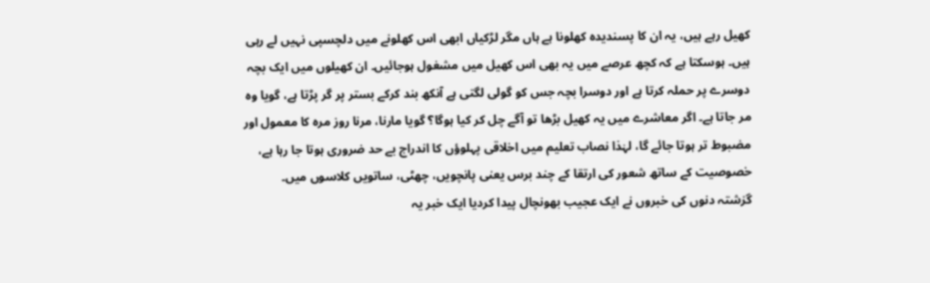کھیل رہے ہیں، یہ ان کا پسندیدہ کھلونا ہے ہاں مگر لڑکیاں ابھی اس کھلونے میں دلچسپی نہیں لے رہی ہیں۔ ہوسکتا ہے کہ کچھ عرصے میں یہ بھی اس کھیل میں مشغول ہوجائیں۔ ان کھیلوں میں ایک بچہ دوسرے پر حملہ کرتا ہے اور دوسرا بچہ جس کو گولی لگتی ہے آنکھ بند کرکے بستر پر گر پڑتا ہے، گویا وہ مر جاتا ہے۔ اگر معاشرے میں یہ کھیل بڑھا تو آگے چل کر کیا ہوگا؟ گویا مارنا، مرنا روز مرہ کا معمول اور مضبوط تر ہوتا جائے گا، لہٰذا نصاب تعلیم میں اخلاقی پہلوؤں کا اندراج بے حد ضروری ہوتا جا رہا ہے، خصوصیت کے ساتھ شعور کی ارتقا کے چند برس یعنی پانچویں، چھٹی، ساتویں کلاسوں میں۔
گزشتہ دنوں کی خبروں نے ایک عجیب بھونچال پیدا کردیا ایک خبر یہ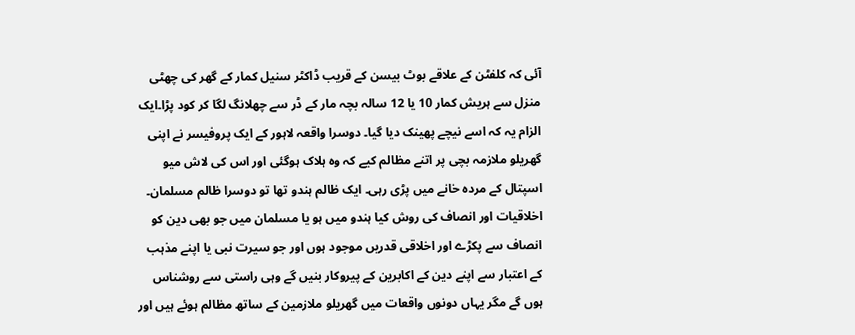آئی کہ کلفٹن کے علاقے بوٹ بیسن کے قریب ڈاکٹر سنیل کمار کے گھر کی چھٹی منزل سے ہریش کمار 10 یا 12 سالہ بچہ مار کے ڈر سے چھلانگ لگا کر کود پڑا۔ایک الزام یہ کہ اسے نیچے پھینک دیا گیا۔ دوسرا واقعہ لاہور کے ایک پروفیسر نے اپنی گھریلو ملازمہ بچی پر اتنے مظالم کیے کہ وہ ہلاک ہوگئی اور اس کی لاش میو اسپتال کے مردہ خانے میں پڑی رہی۔ ایک ظالم ہندو تھا تو دوسرا ظالم مسلمان۔ اخلاقیات اور انصاف کی روش کیا ہندو میں ہو یا مسلمان میں جو بھی دین کو انصاف سے پکڑے اور اخلاقی قدریں موجود ہوں اور جو سیرت نبی یا اپنے مذہب کے اعتبار سے اپنے دین کے اکابرین کے پیروکار بنیں گے وہی راستی سے روشناس ہوں گے مگر یہاں دونوں واقعات میں گھریلو ملازمین کے ساتھ مظالم ہوئے ہیں اور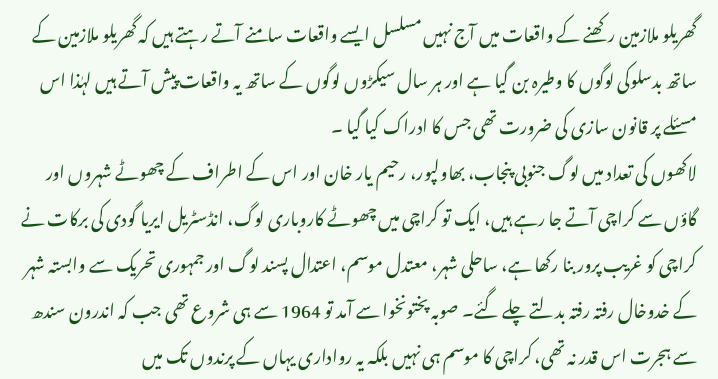گھریلو ملازمین رکھنے کے واقعات میں آج نہیں مسلسل ایسے واقعات سامنے آتے رہتے ہیں کہ گھریلو ملازمین کے ساتھ بدسلوکی لوگوں کا وطیرہ بن گیا ہے اور ہر سال سیکڑوں لوگوں کے ساتھ یہ واقعات پیش آتے ہیں لہٰذا اس مسئلے پر قانون سازی کی ضرورت تھی جس کا ادراک کیا گیا ۔
لاکھوں کی تعداد میں لوگ جنوبی پنجاب، بھاولپور، رحیم یار خان اور اس کے اطراف کے چھوٹے شہروں اور گاؤں سے کراچی آتے جا رہے ہیں، ایک تو کراچی میں چھوٹے کاروباری لوگ، انڈسٹریل ایریا گودی کی برکات نے کراچی کو غریب پرور بنا رکھا ہے، ساحلی شہر، معتدل موسم، اعتدال پسند لوگ اور جمہوری تحریک سے وابستہ شہر کے خدوخال رفتہ رفتہ بدلتے چلے گئے۔ صوبہ پختونخوا سے آمد تو 1964 سے ہی شروع تھی جب کہ اندرون سندھ سے ہجرت اس قدر نہ تھی، کراچی کا موسم ہی نہیں بلکہ یہ رواداری یہاں کے پرندوں تک میں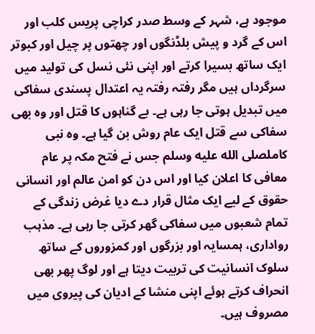موجود ہے، شہر کے وسط صدر کراچی پریس کلب اور اس کے گرد و پیش بلڈنگوں اور چھتوں پر چیل اور کبوتر ایک ساتھ بسیرا کرتے اور اپنی نئی نسل کی تولید میں سرگرداں ہیں مگر رفتہ رفتہ یہ اعتدال پسندی سفاکی میں تبدیل ہوتی جا رہی ہے۔ بے گناہوں کا قتل اور وہ بھی سفاکی سے قتل ایک عام روش بن گیا ہے۔ وہ نبی کاملصلى الله عليه وسلم جس نے فتح مکہ پر عام معافی کا اعلان کیا اور اس دن کو امن عالم اور انسانی حقوق کے لیے ایک مثال قرار دے دیا غرض زندگی کے تمام شعبوں میں سفاکی گھر کرتی جا رہی ہے۔ مذہب رواداری، ہمسایہ اور بزرگوں اور کمزوروں کے ساتھ سلوک انسانیت کی تربیت دیتا ہے اور لوگ پھر بھی انحراف کرتے ہوئے اپنی منشا کے ادیان کی پیروی میں مصروف ہیں۔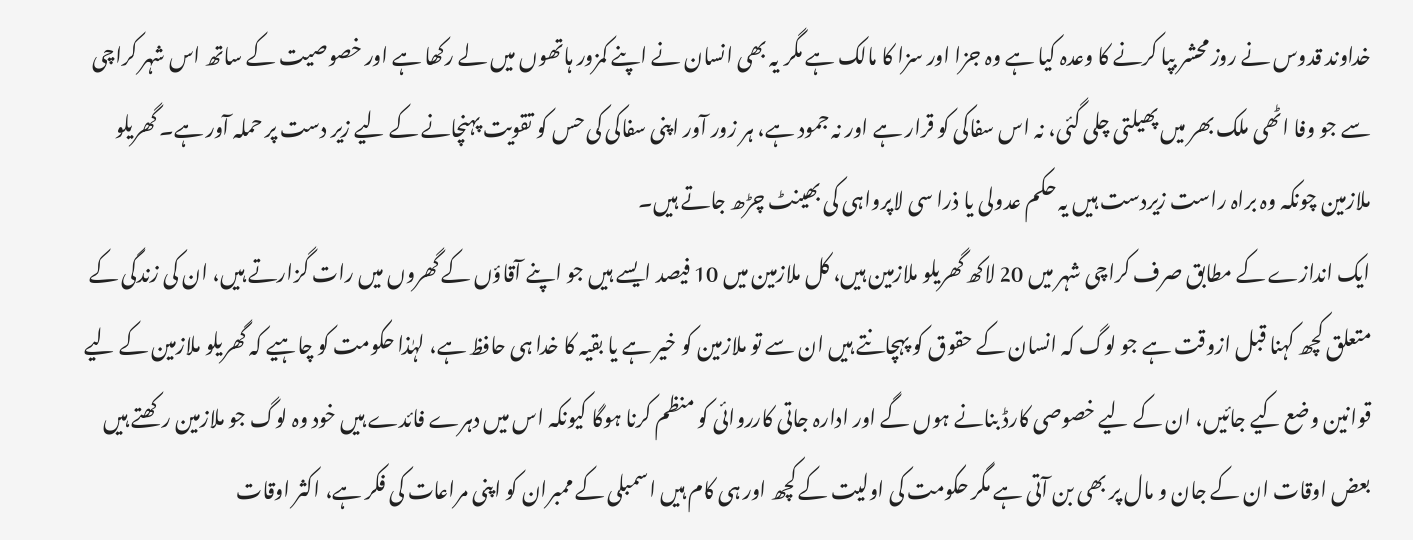خداوند قدوس نے روز محشر بپا کرنے کا وعدہ کیا ہے وہ جزا اور سزا کا مالک ہے مگر یہ بھی انسان نے اپنے کمزور ہاتھوں میں لے رکھا ہے اور خصوصیت کے ساتھ اس شہر کراچی سے جو وفا اٹھی ملک بھر میں پھیلتی چلی گئی، نہ اس سفاکی کو قرار ہے اور نہ جمود ہے، ہر زور آور اپنی سفاکی کی حس کو تقویت پہنچانے کے لیے زیر دست پر حملہ آور ہے۔ گھریلو ملازمین چونکہ وہ براہ راست زیردست ہیں یہ حکم عدولی یا ذرا سی لاپرواہی کی بھینٹ چڑھ جاتے ہیں۔
ایک اندازے کے مطابق صرف کراچی شہر میں 20 لاکھ گھریلو ملازمین ہیں، کل ملازمین میں 10 فیصد ایسے ہیں جو اپنے آقاؤں کے گھروں میں رات گزارتے ہیں، ان کی زندگی کے متعلق کچھ کہنا قبل ازوقت ہے جو لوگ کہ انسان کے حقوق کو پہچانتے ہیں ان سے تو ملازمین کو خیر ہے یا بقیہ کا خدا ہی حافظ ہے، لہٰذا حکومت کو چاہیے کہ گھریلو ملازمین کے لیے قوانین وضع کیے جائیں، ان کے لیے خصوصی کارڈ بنانے ہوں گے اور ادارہ جاتی کارروائی کو منظم کرنا ہوگا کیونکہ اس میں دہرے فائدے ہیں خود وہ لوگ جو ملازمین رکھتے ہیں بعض اوقات ان کے جان و مال پر بھی بن آتی ہے مگر حکومت کی اولیت کے کچھ اور ہی کام ہیں اسمبلی کے ممبران کو اپنی مراعات کی فکر ہے، اکثر اوقات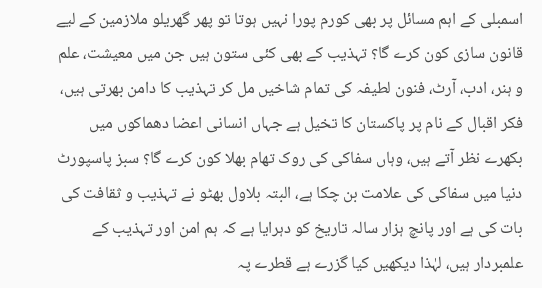اسمبلی کے اہم مسائل پر بھی کورم پورا نہیں ہوتا تو پھر گھریلو ملازمین کے لیے قانون سازی کون کرے گا؟ تہذیب کے بھی کئی ستون ہیں جن میں معیشت، علم و ہنر، ادب، آرٹ، فنون لطیفہ کی تمام شاخیں مل کر تہذیب کا دامن بھرتی ہیں، فکر اقبال کے نام پر پاکستان کا تخیل ہے جہاں انسانی اعضا دھماکوں میں بکھرے نظر آتے ہیں، وہاں سفاکی کی روک تھام بھلا کون کرے گا؟ سبز پاسپورٹ دنیا میں سفاکی کی علامت بن چکا ہے، البتہ بلاول بھٹو نے تہذیب و ثقافت کی بات کی ہے اور پانچ ہزار سالہ تاریخ کو دہرایا ہے کہ ہم امن اور تہذیب کے علمبردار ہیں، لہٰذا دیکھیں کیا گزرے ہے قطرے پہ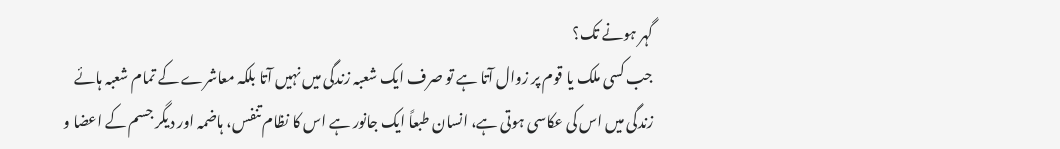گہر ہونے تک؟
جب کسی ملک یا قوم پر زوال آتا ہے تو صرف ایک شعبہ زندگی میں نہیں آتا بلکہ معاشرے کے تمام شعبہ ہائے زندگی میں اس کی عکاسی ہوتی ہے، انسان طبعاً ایک جانور ہے اس کا نظام تنفس، ہاضمہ اور دیگر جسم کے اعضا و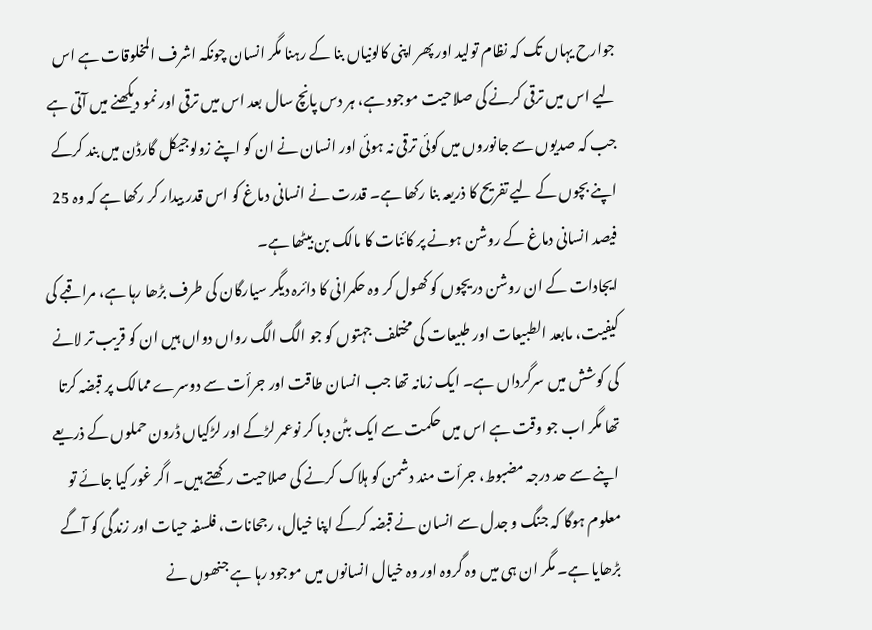جوارح یہاں تک کہ نظام تولید اور پھر اپنی کالونیاں بنا کے رہنا مگر انسان چونکہ اشرف المخلوقات ہے اس لیے اس میں ترقی کرنے کی صلاحیت موجود ہے، ہر دس پانچ سال بعد اس میں ترقی اور نمو دیکھنے میں آتی ہے جب کہ صدیوں سے جانوروں میں کوئی ترقی نہ ہوئی اور انسان نے ان کو اپنے زولوجیکل گارڈن میں بند کرکے اپنے بچوں کے لیے تفریح کا ذریعہ بنا رکھا ہے۔ قدرت نے انسانی دماغ کو اس قدر بیدار کر رکھا ہے کہ وہ 25 فیصد انسانی دماغ کے روشن ہونے پر کائنات کا مالک بن بیٹھا ہے۔
ایجادات کے ان روشن دریچوں کو کھول کر وہ حکمرانی کا دائرہ دیگر سیارگان کی طرف بڑھا رہا ہے، مراقبے کی کیفیت، مابعد الطبیعات اور طبیعات کی مختلف جہتوں کو جو الگ الگ رواں دواں ہیں ان کو قریب تر لانے کی کوشش میں سرگرداں ہے۔ ایک زمانہ تھا جب انسان طاقت اور جرأت سے دوسرے ممالک پر قبضہ کرتا تھا مگر اب جو وقت ہے اس میں حکمت سے ایک بٹن دبا کر نوعمر لڑکے اور لڑکیاں ڈرون حملوں کے ذریعے اپنے سے حد درجہ مضبوط، جرأت مند دشمن کو ہلاک کرنے کی صلاحیت رکھتے ہیں۔ اگر غور کیا جائے تو معلوم ہوگا کہ جنگ و جدل سے انسان نے قبضہ کرکے اپنا خیال، رجحانات، فلسفہ حیات اور زندگی کو آگے بڑھایا ہے۔ مگر ان ہی میں وہ گروہ اور وہ خیال انسانوں میں موجود رہا ہے جنھوں نے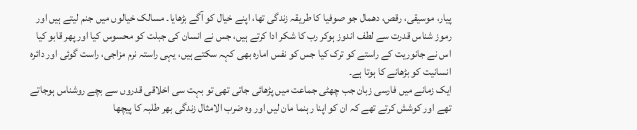پیار، موسیقی، رقص، دھمال جو صوفیا کا طریقہ زندگی تھا، اپنے خیال کو آگے بڑھایا۔ مسالک خیالوں میں جنم لیتے ہیں اور رموز شناس قدرت سے لطف اندوز ہوکر رب کا شکر ادا کرتے ہیں، جس نے انسان کی جبلت کو محسوس کیا اور پھر قابو کیا اس نے جانوریت کے راستے کو ترک کیا جس کو نفس امارہ بھی کہہ سکتے ہیں، یہی راستہ نرم مزاجی، راست گوئی اور دائرہ انسانیت کو بڑھانے کا ہوتا ہے۔
ایک زمانے میں فارسی زبان جب چھٹی جماعت میں پڑھائی جاتی تھی تو بہت سی اخلاقی قدروں سے بچے روشناس ہوجاتے تھے اور کوشش کرتے تھے کہ ان کو اپنا رہنما مان لیں اور وہ ضرب الامثال زندگی بھر طلبہ کا پیچھا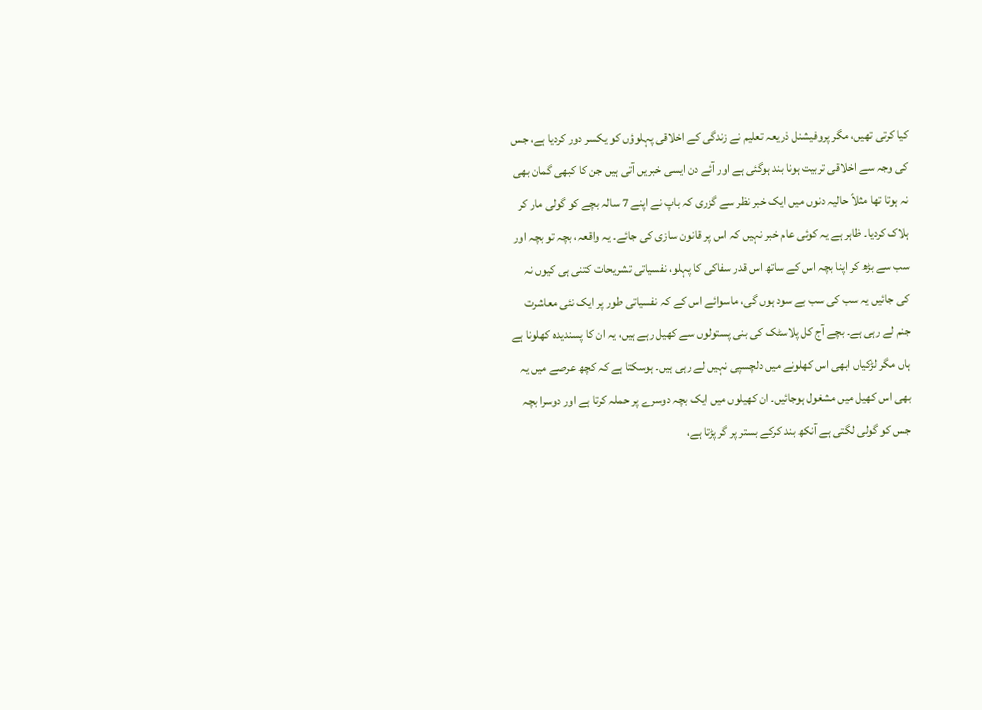کیا کرتی تھیں، مگر پروفیشنل ذریعہ تعلیم نے زندگی کے اخلاقی پہلوؤں کو یکسر دور کردیا ہے، جس کی وجہ سے اخلاقی تربیت ہونا بند ہوگئی ہے اور آئے دن ایسی خبریں آتی ہیں جن کا کبھی گمان بھی نہ ہوتا تھا مثلاً حالیہ دنوں میں ایک خبر نظر سے گزری کہ باپ نے اپنے 7 سالہ بچے کو گولی مار کر ہلاک کردیا۔ ظاہر ہے یہ کوئی عام خبر نہیں کہ اس پر قانون سازی کی جائے۔ یہ واقعہ، بچہ تو بچہ اور سب سے بڑھ کر اپنا بچہ اس کے ساتھ اس قدر سفاکی کا پہلو، نفسیاتی تشریحات کتنی ہی کیوں نہ کی جائیں یہ سب کی سب بے سود ہوں گی، ماسوائے اس کے کہ نفسیاتی طور پر ایک نئی معاشرت جنم لے رہی ہے۔ بچے آج کل پلاسٹک کی بنی پستولوں سے کھیل رہے ہیں، یہ ان کا پسندیدہ کھلونا ہے ہاں مگر لڑکیاں ابھی اس کھلونے میں دلچسپی نہیں لے رہی ہیں۔ ہوسکتا ہے کہ کچھ عرصے میں یہ بھی اس کھیل میں مشغول ہوجائیں۔ ان کھیلوں میں ایک بچہ دوسرے پر حملہ کرتا ہے اور دوسرا بچہ جس کو گولی لگتی ہے آنکھ بند کرکے بستر پر گر پڑتا ہے،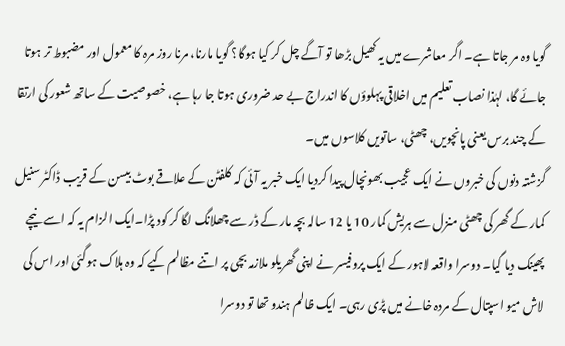گویا وہ مر جاتا ہے۔ اگر معاشرے میں یہ کھیل بڑھا تو آگے چل کر کیا ہوگا؟ گویا مارنا، مرنا روز مرہ کا معمول اور مضبوط تر ہوتا جائے گا، لہٰذا نصاب تعلیم میں اخلاقی پہلوؤں کا اندراج بے حد ضروری ہوتا جا رہا ہے، خصوصیت کے ساتھ شعور کی ارتقا کے چند برس یعنی پانچویں، چھٹی، ساتویں کلاسوں میں۔
گزشتہ دنوں کی خبروں نے ایک عجیب بھونچال پیدا کردیا ایک خبر یہ آئی کہ کلفٹن کے علاقے بوٹ بیسن کے قریب ڈاکٹر سنیل کمار کے گھر کی چھٹی منزل سے ہریش کمار 10 یا 12 سالہ بچہ مار کے ڈر سے چھلانگ لگا کر کود پڑا۔ایک الزام یہ کہ اسے نیچے پھینک دیا گیا۔ دوسرا واقعہ لاہور کے ایک پروفیسر نے اپنی گھریلو ملازمہ بچی پر اتنے مظالم کیے کہ وہ ہلاک ہوگئی اور اس کی لاش میو اسپتال کے مردہ خانے میں پڑی رہی۔ ایک ظالم ہندو تھا تو دوسرا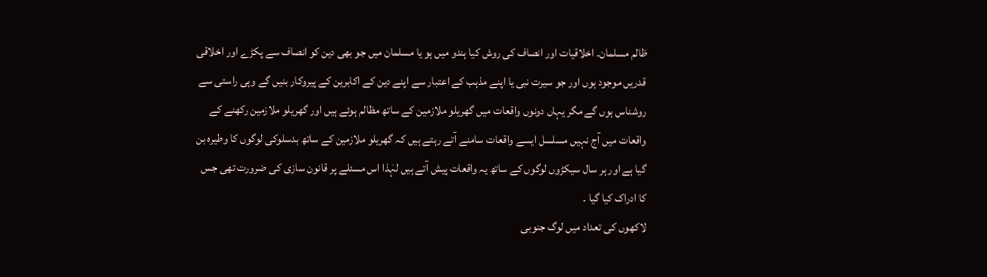ظالم مسلمان۔ اخلاقیات اور انصاف کی روش کیا ہندو میں ہو یا مسلمان میں جو بھی دین کو انصاف سے پکڑے اور اخلاقی قدریں موجود ہوں اور جو سیرت نبی یا اپنے مذہب کے اعتبار سے اپنے دین کے اکابرین کے پیروکار بنیں گے وہی راستی سے روشناس ہوں گے مگر یہاں دونوں واقعات میں گھریلو ملازمین کے ساتھ مظالم ہوئے ہیں اور گھریلو ملازمین رکھنے کے واقعات میں آج نہیں مسلسل ایسے واقعات سامنے آتے رہتے ہیں کہ گھریلو ملازمین کے ساتھ بدسلوکی لوگوں کا وطیرہ بن گیا ہے اور ہر سال سیکڑوں لوگوں کے ساتھ یہ واقعات پیش آتے ہیں لہٰذا اس مسئلے پر قانون سازی کی ضرورت تھی جس کا ادراک کیا گیا ۔
لاکھوں کی تعداد میں لوگ جنوبی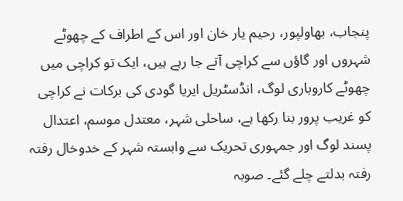پنجاب، بھاولپور، رحیم یار خان اور اس کے اطراف کے چھوٹے شہروں اور گاؤں سے کراچی آتے جا رہے ہیں، ایک تو کراچی میں چھوٹے کاروباری لوگ، انڈسٹریل ایریا گودی کی برکات نے کراچی کو غریب پرور بنا رکھا ہے، ساحلی شہر، معتدل موسم، اعتدال پسند لوگ اور جمہوری تحریک سے وابستہ شہر کے خدوخال رفتہ رفتہ بدلتے چلے گئے۔ صوبہ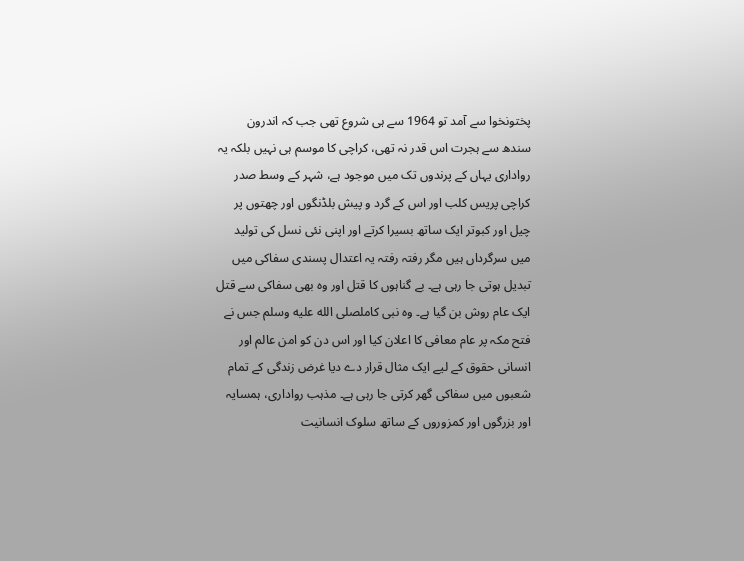پختونخوا سے آمد تو 1964 سے ہی شروع تھی جب کہ اندرون سندھ سے ہجرت اس قدر نہ تھی، کراچی کا موسم ہی نہیں بلکہ یہ رواداری یہاں کے پرندوں تک میں موجود ہے، شہر کے وسط صدر کراچی پریس کلب اور اس کے گرد و پیش بلڈنگوں اور چھتوں پر چیل اور کبوتر ایک ساتھ بسیرا کرتے اور اپنی نئی نسل کی تولید میں سرگرداں ہیں مگر رفتہ رفتہ یہ اعتدال پسندی سفاکی میں تبدیل ہوتی جا رہی ہے۔ بے گناہوں کا قتل اور وہ بھی سفاکی سے قتل ایک عام روش بن گیا ہے۔ وہ نبی کاملصلى الله عليه وسلم جس نے فتح مکہ پر عام معافی کا اعلان کیا اور اس دن کو امن عالم اور انسانی حقوق کے لیے ایک مثال قرار دے دیا غرض زندگی کے تمام شعبوں میں سفاکی گھر کرتی جا رہی ہے۔ مذہب رواداری، ہمسایہ اور بزرگوں اور کمزوروں کے ساتھ سلوک انسانیت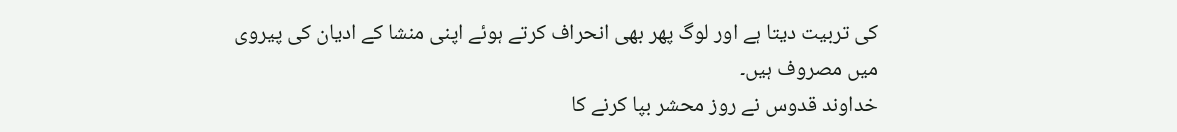کی تربیت دیتا ہے اور لوگ پھر بھی انحراف کرتے ہوئے اپنی منشا کے ادیان کی پیروی میں مصروف ہیں۔
خداوند قدوس نے روز محشر بپا کرنے کا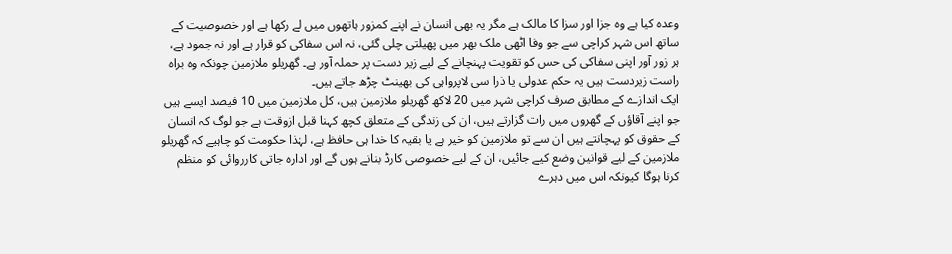وعدہ کیا ہے وہ جزا اور سزا کا مالک ہے مگر یہ بھی انسان نے اپنے کمزور ہاتھوں میں لے رکھا ہے اور خصوصیت کے ساتھ اس شہر کراچی سے جو وفا اٹھی ملک بھر میں پھیلتی چلی گئی، نہ اس سفاکی کو قرار ہے اور نہ جمود ہے، ہر زور آور اپنی سفاکی کی حس کو تقویت پہنچانے کے لیے زیر دست پر حملہ آور ہے۔ گھریلو ملازمین چونکہ وہ براہ راست زیردست ہیں یہ حکم عدولی یا ذرا سی لاپرواہی کی بھینٹ چڑھ جاتے ہیں۔
ایک اندازے کے مطابق صرف کراچی شہر میں 20 لاکھ گھریلو ملازمین ہیں، کل ملازمین میں 10 فیصد ایسے ہیں جو اپنے آقاؤں کے گھروں میں رات گزارتے ہیں، ان کی زندگی کے متعلق کچھ کہنا قبل ازوقت ہے جو لوگ کہ انسان کے حقوق کو پہچانتے ہیں ان سے تو ملازمین کو خیر ہے یا بقیہ کا خدا ہی حافظ ہے، لہٰذا حکومت کو چاہیے کہ گھریلو ملازمین کے لیے قوانین وضع کیے جائیں، ان کے لیے خصوصی کارڈ بنانے ہوں گے اور ادارہ جاتی کارروائی کو منظم کرنا ہوگا کیونکہ اس میں دہرے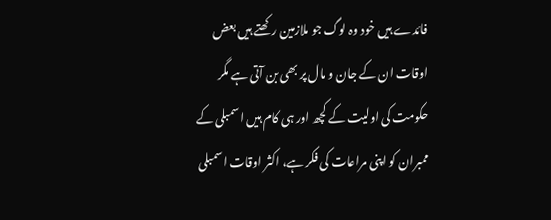فائدے ہیں خود وہ لوگ جو ملازمین رکھتے ہیں بعض اوقات ان کے جان و مال پر بھی بن آتی ہے مگر حکومت کی اولیت کے کچھ اور ہی کام ہیں اسمبلی کے ممبران کو اپنی مراعات کی فکر ہے، اکثر اوقات اسمبلی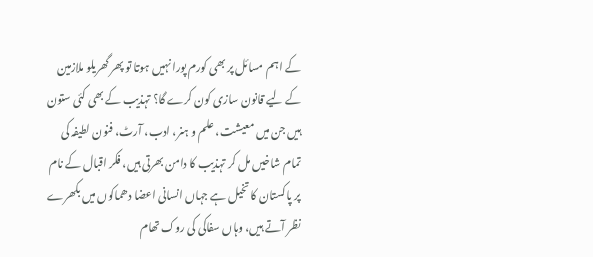کے اہم مسائل پر بھی کورم پورا نہیں ہوتا تو پھر گھریلو ملازمین کے لیے قانون سازی کون کرے گا؟ تہذیب کے بھی کئی ستون ہیں جن میں معیشت، علم و ہنر، ادب، آرٹ، فنون لطیفہ کی تمام شاخیں مل کر تہذیب کا دامن بھرتی ہیں، فکر اقبال کے نام پر پاکستان کا تخیل ہے جہاں انسانی اعضا دھماکوں میں بکھرے نظر آتے ہیں، وہاں سفاکی کی روک تھام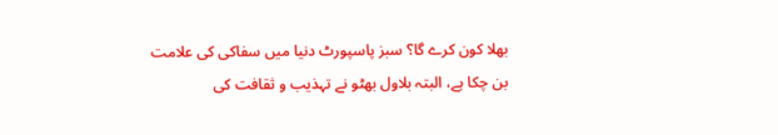بھلا کون کرے گا؟ سبز پاسپورٹ دنیا میں سفاکی کی علامت بن چکا ہے، البتہ بلاول بھٹو نے تہذیب و ثقافت کی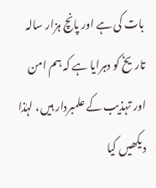بات کی ہے اور پانچ ہزار سالہ تاریخ کو دہرایا ہے کہ ہم امن اور تہذیب کے علمبردار ہیں، لہٰذا دیکھیں کیا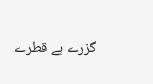گزرے ہے قطرے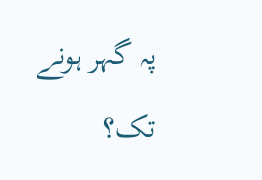پہ گہر ہونے تک؟